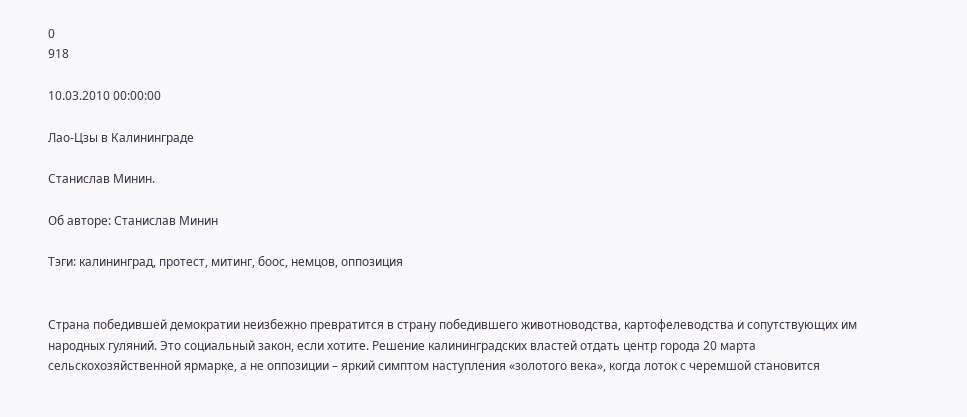0
918

10.03.2010 00:00:00

Лао-Цзы в Калининграде

Станислав Минин.

Об авторе: Станислав Минин

Тэги: калининград, протест, митинг, боос, немцов, оппозиция


Страна победившей демократии неизбежно превратится в страну победившего животноводства, картофелеводства и сопутствующих им народных гуляний. Это социальный закон, если хотите. Решение калининградских властей отдать центр города 20 марта сельскохозяйственной ярмарке, а не оппозиции – яркий симптом наступления «золотого века», когда лоток с черемшой становится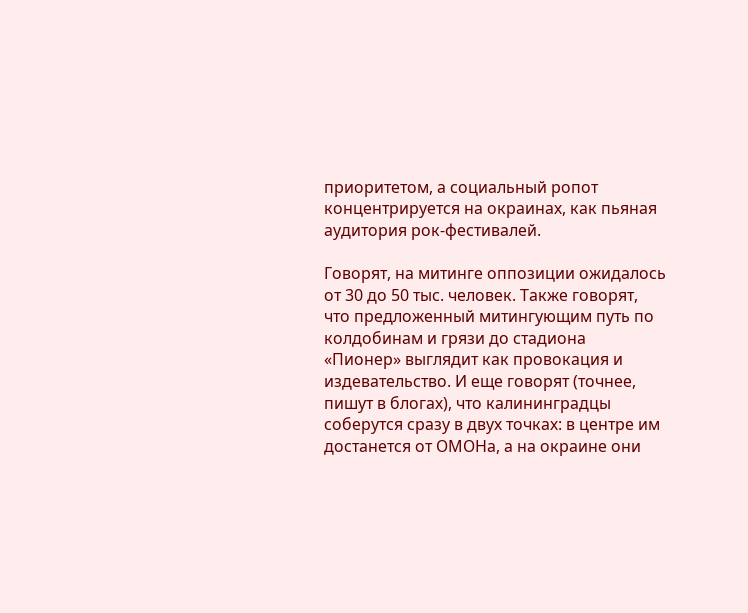приоритетом, а социальный ропот концентрируется на окраинах, как пьяная аудитория рок-фестивалей.

Говорят, на митинге оппозиции ожидалось от 30 до 50 тыс. человек. Также говорят, что предложенный митингующим путь по колдобинам и грязи до стадиона «Пионер» выглядит как провокация и издевательство. И еще говорят (точнее, пишут в блогах), что калининградцы соберутся сразу в двух точках: в центре им достанется от ОМОНа, а на окраине они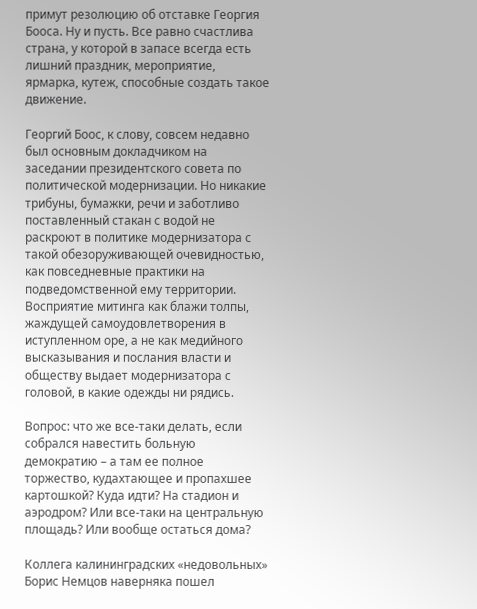примут резолюцию об отставке Георгия Бооса. Ну и пусть. Все равно счастлива страна, у которой в запасе всегда есть лишний праздник, мероприятие, ярмарка, кутеж, способные создать такое движение.

Георгий Боос, к слову, совсем недавно был основным докладчиком на заседании президентского совета по политической модернизации. Но никакие трибуны, бумажки, речи и заботливо поставленный стакан с водой не раскроют в политике модернизатора с такой обезоруживающей очевидностью, как повседневные практики на подведомственной ему территории. Восприятие митинга как блажи толпы, жаждущей самоудовлетворения в иступленном оре, а не как медийного высказывания и послания власти и обществу выдает модернизатора с головой, в какие одежды ни рядись.

Вопрос: что же все-таки делать, если собрался навестить больную демократию – а там ее полное торжество, кудахтающее и пропахшее картошкой? Куда идти? На стадион и аэродром? Или все-таки на центральную площадь? Или вообще остаться дома?

Коллега калининградских «недовольных» Борис Немцов наверняка пошел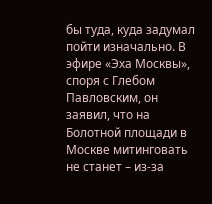бы туда, куда задумал пойти изначально. В эфире «Эха Москвы», споря с Глебом Павловским, он заявил, что на Болотной площади в Москве митинговать не станет – из-за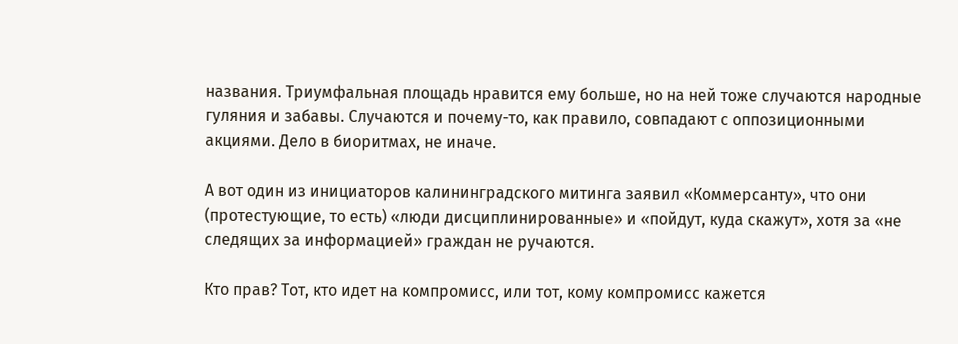названия. Триумфальная площадь нравится ему больше, но на ней тоже случаются народные гуляния и забавы. Случаются и почему-то, как правило, совпадают с оппозиционными акциями. Дело в биоритмах, не иначе.

А вот один из инициаторов калининградского митинга заявил «Коммерсанту», что они (протестующие, то есть) «люди дисциплинированные» и «пойдут, куда скажут», хотя за «не следящих за информацией» граждан не ручаются.

Кто прав? Тот, кто идет на компромисс, или тот, кому компромисс кажется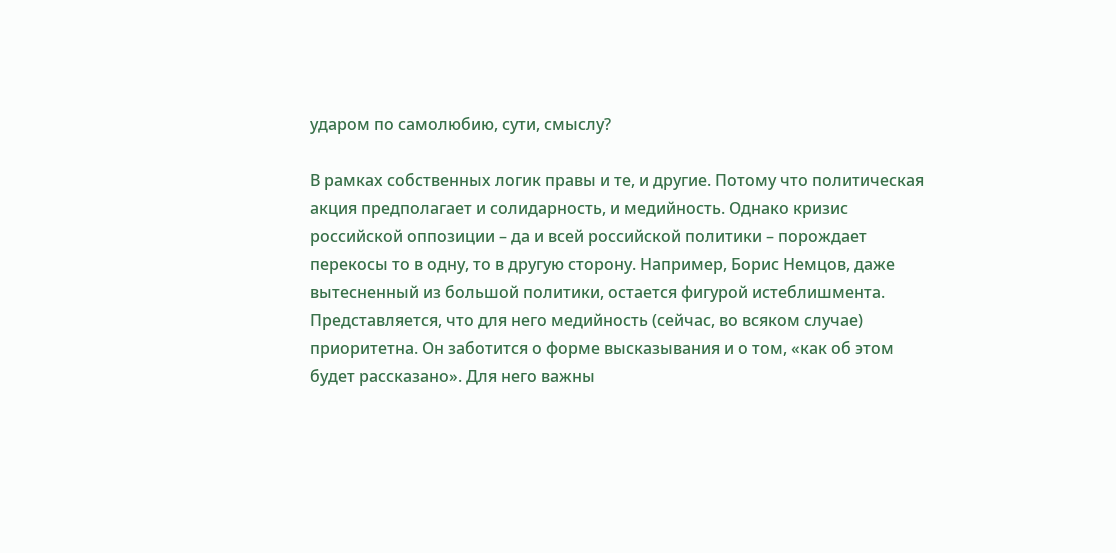ударом по самолюбию, сути, смыслу?

В рамках собственных логик правы и те, и другие. Потому что политическая акция предполагает и солидарность, и медийность. Однако кризис российской оппозиции – да и всей российской политики – порождает перекосы то в одну, то в другую сторону. Например, Борис Немцов, даже вытесненный из большой политики, остается фигурой истеблишмента. Представляется, что для него медийность (сейчас, во всяком случае) приоритетна. Он заботится о форме высказывания и о том, «как об этом будет рассказано». Для него важны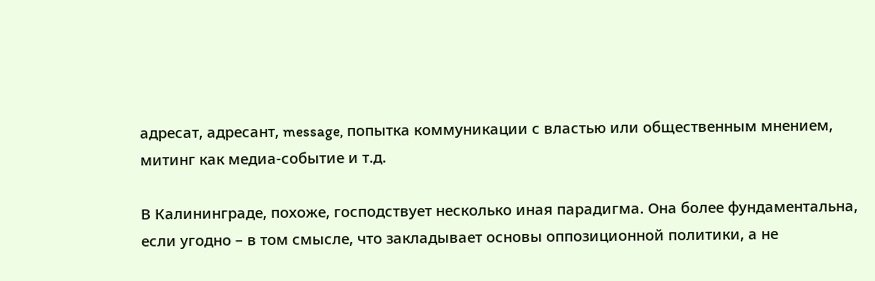адресат, адресант, message, попытка коммуникации с властью или общественным мнением, митинг как медиа-событие и т.д.

В Калининграде, похоже, господствует несколько иная парадигма. Она более фундаментальна, если угодно – в том смысле, что закладывает основы оппозиционной политики, а не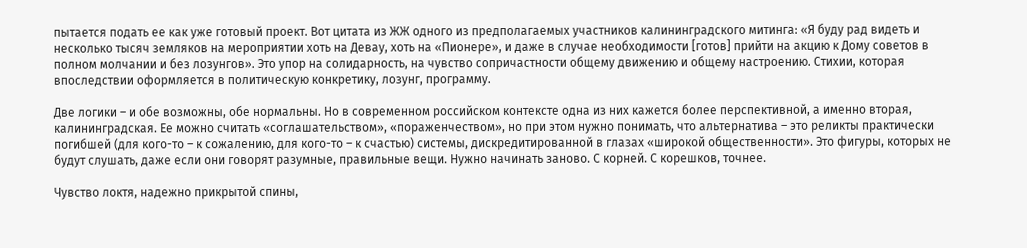пытается подать ее как уже готовый проект. Вот цитата из ЖЖ одного из предполагаемых участников калининградского митинга: «Я буду рад видеть и несколько тысяч земляков на мероприятии хоть на Девау, хоть на «Пионере», и даже в случае необходимости [готов] прийти на акцию к Дому советов в полном молчании и без лозунгов». Это упор на солидарность, на чувство сопричастности общему движению и общему настроению. Стихии, которая впоследствии оформляется в политическую конкретику, лозунг, программу.

Две логики – и обе возможны, обе нормальны. Но в современном российском контексте одна из них кажется более перспективной, а именно вторая, калининградская. Ее можно считать «соглашательством», «пораженчеством», но при этом нужно понимать, что альтернатива – это реликты практически погибшей (для кого-то – к сожалению, для кого-то – к счастью) системы, дискредитированной в глазах «широкой общественности». Это фигуры, которых не будут слушать, даже если они говорят разумные, правильные вещи. Нужно начинать заново. С корней. С корешков, точнее.

Чувство локтя, надежно прикрытой спины,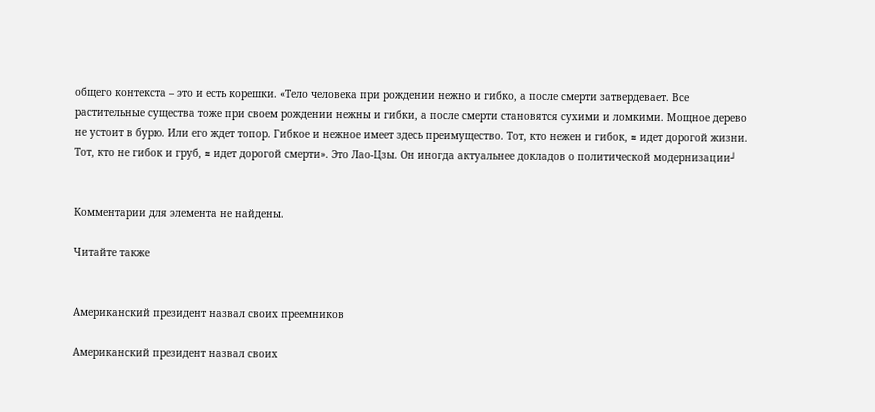общего контекста – это и есть корешки. «Тело человека при рождении нежно и гибко, а после смерти затвердевает. Все растительные существа тоже при своем рождении нежны и гибки, а после смерти становятся сухими и ломкими. Мощное дерево не устоит в бурю. Или его ждет топор. Гибкое и нежное имеет здесь преимущество. Тот, кто нежен и гибок, ≈ идет дорогой жизни. Тот, кто не гибок и груб, ≈ идет дорогой смерти». Это Лао-Цзы. Он иногда актуальнее докладов о политической модернизации┘


Комментарии для элемента не найдены.

Читайте также


Американский президент назвал своих преемников

Американский президент назвал своих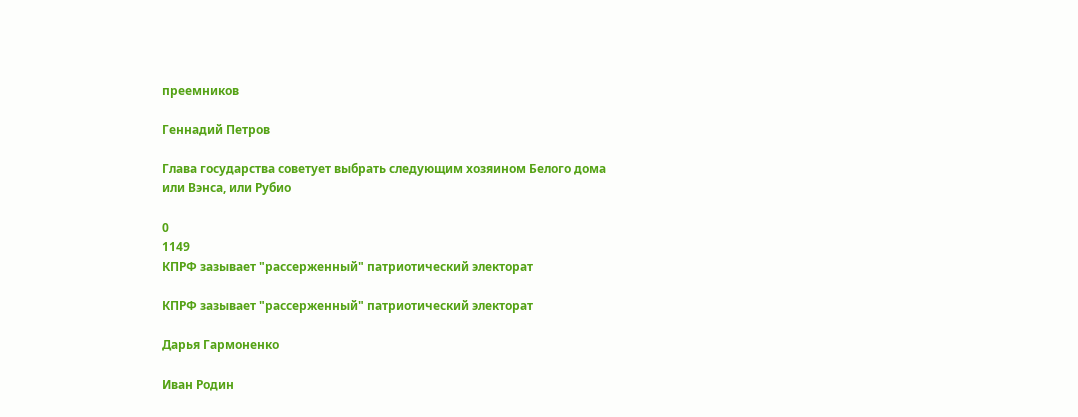преемников

Геннадий Петров

Глава государства советует выбрать следующим хозяином Белого дома или Вэнса, или Рубио

0
1149
КПРФ зазывает "рассерженный" патриотический электорат

КПРФ зазывает "рассерженный" патриотический электорат

Дарья Гармоненко

Иван Родин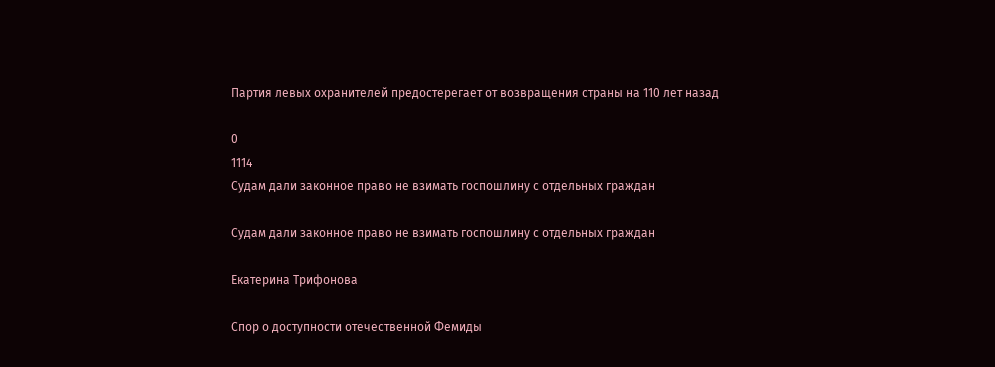Партия левых охранителей предостерегает от возвращения страны на 110 лет назад

0
1114
Судам дали законное право не взимать госпошлину с отдельных граждан

Судам дали законное право не взимать госпошлину с отдельных граждан

Екатерина Трифонова

Спор о доступности отечественной Фемиды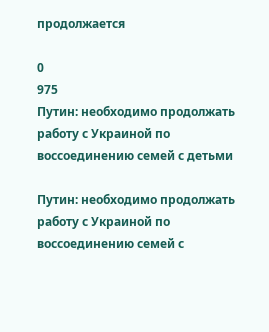продолжается

0
975
Путин: необходимо продолжать работу с Украиной по воссоединению семей с детьми

Путин: необходимо продолжать работу с Украиной по воссоединению семей с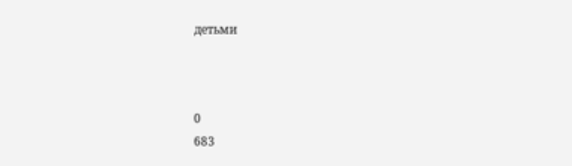детьми



0
683